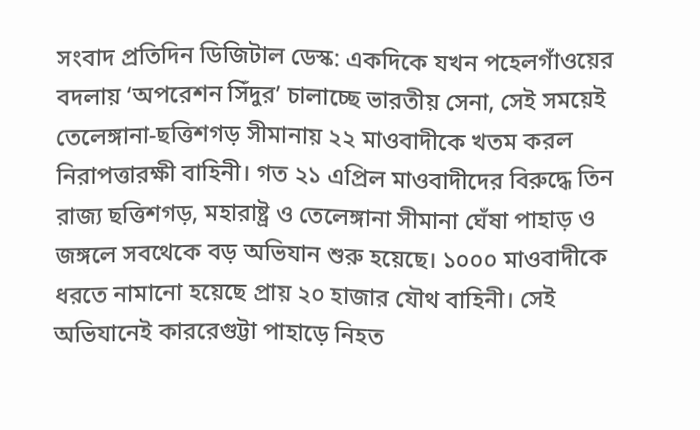সংবাদ প্রতিদিন ডিজিটাল ডেস্ক: একদিকে যখন পহেলগাঁওয়ের বদলায় ‘অপরেশন সিঁদুর’ চালাচ্ছে ভারতীয় সেনা, সেই সময়েই তেলেঙ্গানা-ছত্তিশগড় সীমানায় ২২ মাওবাদীকে খতম করল নিরাপত্তারক্ষী বাহিনী। গত ২১ এপ্রিল মাওবাদীদের বিরুদ্ধে তিন রাজ্য ছত্তিশগড়, মহারাষ্ট্র ও তেলেঙ্গানা সীমানা ঘেঁষা পাহাড় ও জঙ্গলে সবথেকে বড় অভিযান শুরু হয়েছে। ১০০০ মাওবাদীকে ধরতে নামানো হয়েছে প্রায় ২০ হাজার যৌথ বাহিনী। সেই অভিযানেই কাররেগুট্টা পাহাড়ে নিহত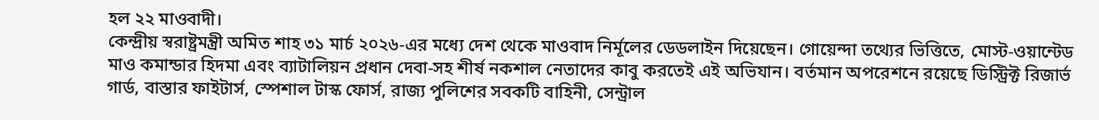হল ২২ মাওবাদী।
কেন্দ্রীয় স্বরাষ্ট্রমন্ত্রী অমিত শাহ ৩১ মার্চ ২০২৬-এর মধ্যে দেশ থেকে মাওবাদ নির্মূলের ডেডলাইন দিয়েছেন। গোয়েন্দা তথ্যের ভিত্তিতে, মোস্ট-ওয়ান্টেড মাও কমান্ডার হিদমা এবং ব্যাটালিয়ন প্রধান দেবা-সহ শীর্ষ নকশাল নেতাদের কাবু করতেই এই অভিযান। বর্তমান অপরেশনে রয়েছে ডিস্ট্রিক্ট রিজার্ভ গার্ড, বাস্তার ফাইটার্স, স্পেশাল টাস্ক ফোর্স, রাজ্য পুলিশের সবকটি বাহিনী, সেন্ট্রাল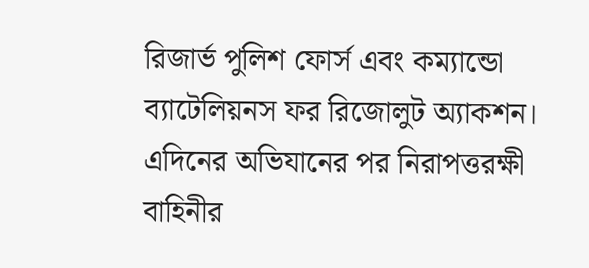রিজার্ভ পুলিশ ফোর্স এবং কম্যান্ডো ব্যাটেলিয়নস ফর রিজোলুট অ্যাকশন।
এদিনের অভিযানের পর নিরাপত্তরক্ষী বাহিনীর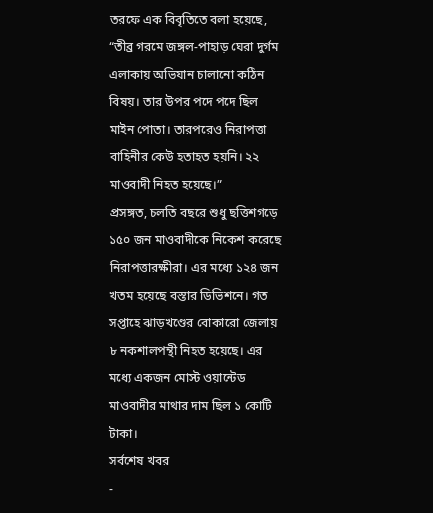তরফে এক বিবৃতিতে বলা হয়েছে, “তীব্র গরমে জঙ্গল-পাহাড় ঘেরা দুর্গম এলাকায় অভিযান চালানো কঠিন বিষয়। তার উপর পদে পদে ছিল মাইন পোতা। তারপরেও নিরাপত্তা বাহিনীর কেউ হতাহত হয়নি। ২২ মাওবাদী নিহত হয়েছে।”
প্রসঙ্গত, চলতি বছরে শুধু ছত্তিশগড়ে ১৫০ জন মাওবাদীকে নিকেশ করেছে নিরাপত্তারক্ষীরা। এর মধ্যে ১২৪ জন খতম হয়েছে বস্তার ডিভিশনে। গত সপ্তাহে ঝাড়খণ্ডের বোকারো জেলায় ৮ নকশালপন্থী নিহত হয়েছে। এর মধ্যে একজন মোস্ট ওয়ান্টেড মাওবাদীর মাথার দাম ছিল ১ কোটি টাকা।
সর্বশেষ খবর
-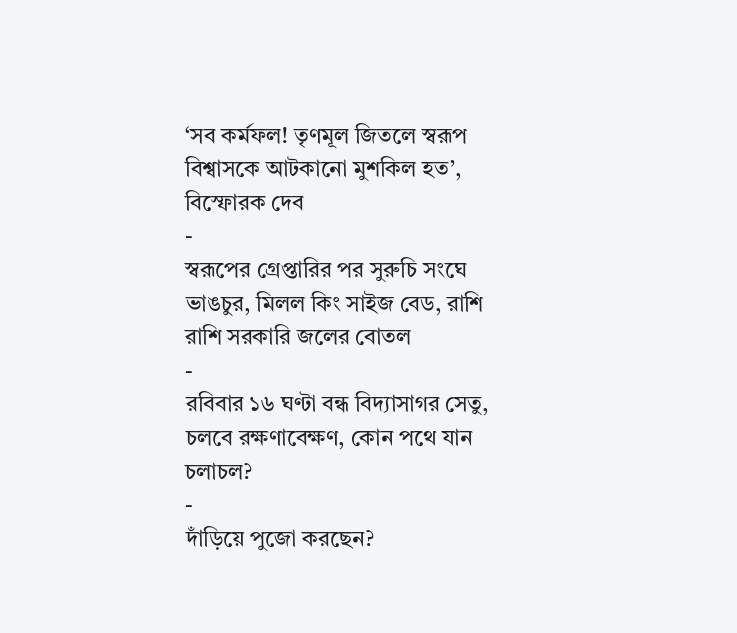‘সব কর্মফল! তৃণমূল জিতলে স্বরূপ বিশ্বাসকে আটকানো মুশকিল হত’, বিস্ফোরক দেব
-
স্বরূপের গ্রেপ্তারির পর সুরুচি সংঘে ভাঙচুর, মিলল কিং সাইজ বেড, রাশি রাশি সরকারি জলের বোতল
-
রবিবার ১৬ ঘণ্টা বন্ধ বিদ্যাসাগর সেতু, চলবে রক্ষণাবেক্ষণ, কোন পথে যান চলাচল?
-
দাঁড়িয়ে পুজো করছেন?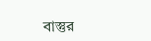বাস্তুর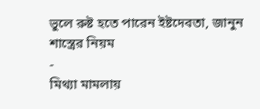ভুলে রুষ্ট হতে পারেন ইষ্টদেবতা, জানুন শাস্ত্রের নিয়ম
-
মিথ্যা মামলায়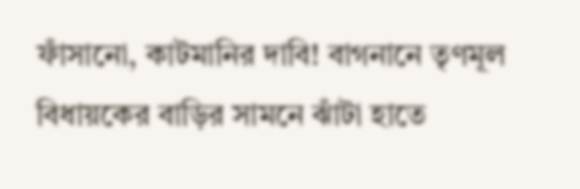ফাঁসানো, কাটমানির দাবি! বাগনানে তৃণমূল বিধায়কের বাড়ির সামনে ঝাঁটা হাতে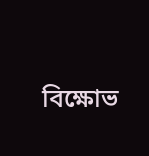বিক্ষোভ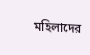মহিলাদের